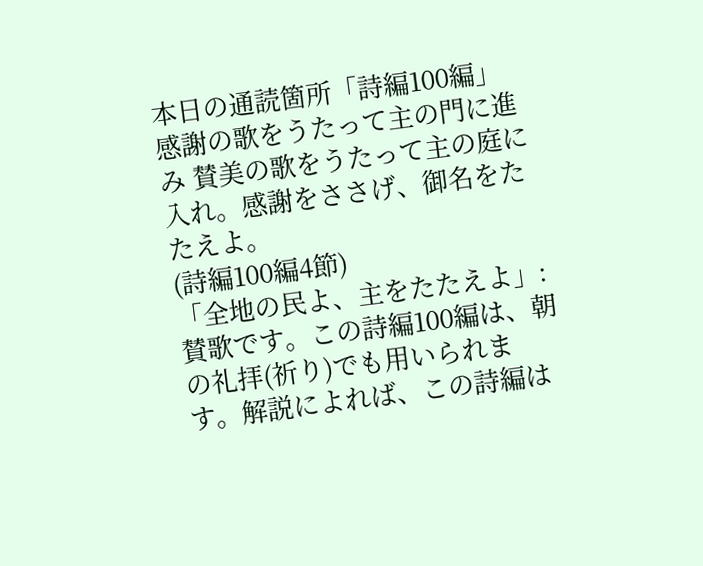本日の通読箇所「詩編100編」
感謝の歌をうたって主の門に進み 賛美の歌をうたって主の庭に入れ。感謝をささげ、御名をたたえよ。
(詩編100編4節)
「全地の民よ、主をたたえよ」:賛歌です。この詩編100編は、朝の礼拝(祈り)でも用いられます。解説によれば、この詩編は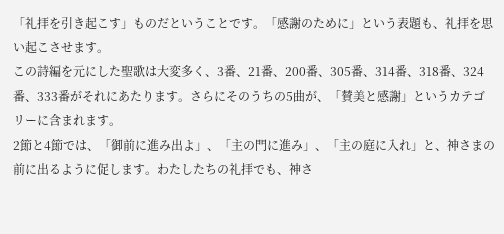「礼拝を引き起こす」ものだということです。「感謝のために」という表題も、礼拝を思い起こさせます。
この詩編を元にした聖歌は大変多く、3番、21番、200番、305番、314番、318番、324番、333番がそれにあたります。さらにそのうちの5曲が、「賛美と感謝」というカテゴリーに含まれます。
2節と4節では、「御前に進み出よ」、「主の門に進み」、「主の庭に入れ」と、神さまの前に出るように促します。わたしたちの礼拝でも、神さ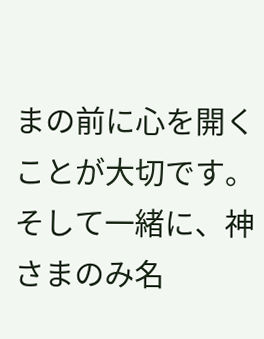まの前に心を開くことが大切です。そして一緒に、神さまのみ名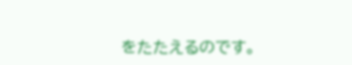をたたえるのです。